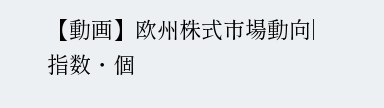【動画】欧州株式市場動向|指数・個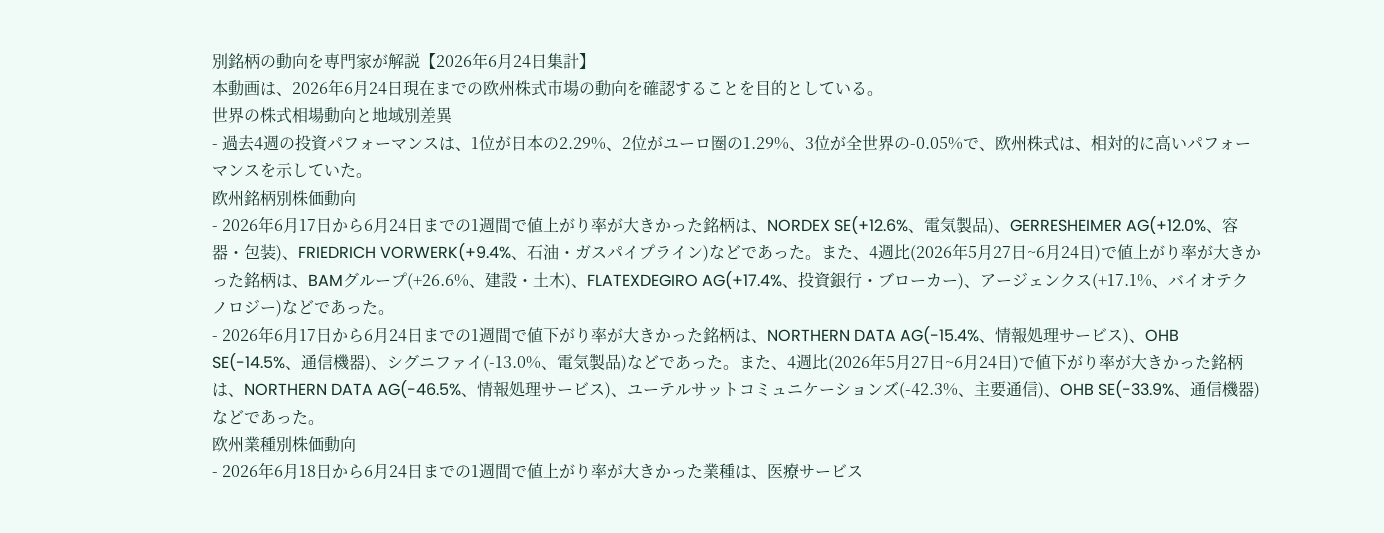別銘柄の動向を専門家が解説【2026年6月24日集計】
本動画は、2026年6月24日現在までの欧州株式市場の動向を確認することを目的としている。
世界の株式相場動向と地域別差異
- 過去4週の投資パフォーマンスは、1位が日本の2.29%、2位がユーロ圏の1.29%、3位が全世界の-0.05%で、欧州株式は、相対的に高いパフォーマンスを示していた。
欧州銘柄別株価動向
- 2026年6月17日から6月24日までの1週間で値上がり率が大きかった銘柄は、NORDEX SE(+12.6%、電気製品)、GERRESHEIMER AG(+12.0%、容器・包装)、FRIEDRICH VORWERK(+9.4%、石油・ガスパイプライン)などであった。また、4週比(2026年5月27日~6月24日)で値上がり率が大きかった銘柄は、BAMグループ(+26.6%、建設・土木)、FLATEXDEGIRO AG(+17.4%、投資銀行・ブローカー)、アージェンクス(+17.1%、バイオテクノロジー)などであった。
- 2026年6月17日から6月24日までの1週間で値下がり率が大きかった銘柄は、NORTHERN DATA AG(-15.4%、情報処理サービス)、OHB SE(-14.5%、通信機器)、シグニファイ(-13.0%、電気製品)などであった。また、4週比(2026年5月27日~6月24日)で値下がり率が大きかった銘柄は、NORTHERN DATA AG(-46.5%、情報処理サービス)、ユーテルサットコミュニケーションズ(-42.3%、主要通信)、OHB SE(-33.9%、通信機器)などであった。
欧州業種別株価動向
- 2026年6月18日から6月24日までの1週間で値上がり率が大きかった業種は、医療サービス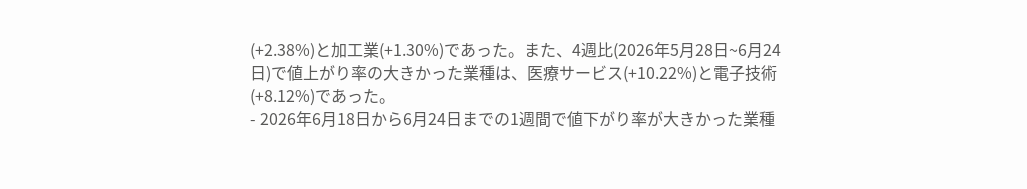(+2.38%)と加工業(+1.30%)であった。また、4週比(2026年5月28日~6月24日)で値上がり率の大きかった業種は、医療サービス(+10.22%)と電子技術(+8.12%)であった。
- 2026年6月18日から6月24日までの1週間で値下がり率が大きかった業種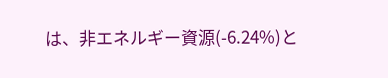は、非エネルギー資源(-6.24%)と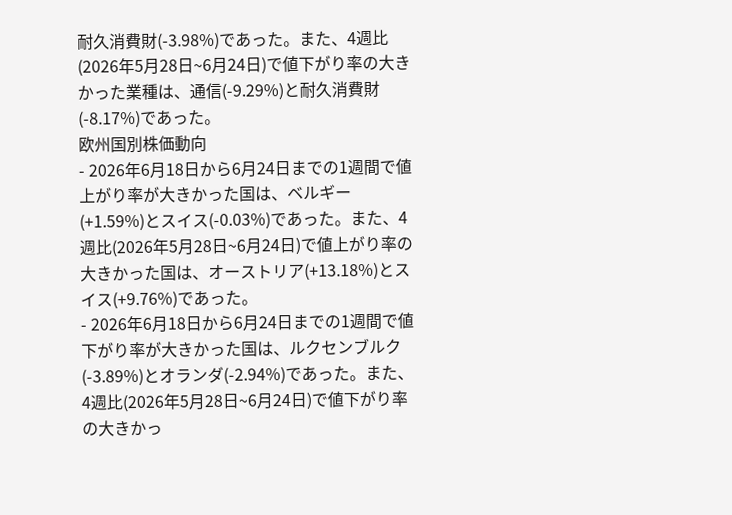耐久消費財(-3.98%)であった。また、4週比(2026年5月28日~6月24日)で値下がり率の大きかった業種は、通信(-9.29%)と耐久消費財(-8.17%)であった。
欧州国別株価動向
- 2026年6月18日から6月24日までの1週間で値上がり率が大きかった国は、ベルギー(+1.59%)とスイス(-0.03%)であった。また、4週比(2026年5月28日~6月24日)で値上がり率の大きかった国は、オーストリア(+13.18%)とスイス(+9.76%)であった。
- 2026年6月18日から6月24日までの1週間で値下がり率が大きかった国は、ルクセンブルク(-3.89%)とオランダ(-2.94%)であった。また、4週比(2026年5月28日~6月24日)で値下がり率の大きかっ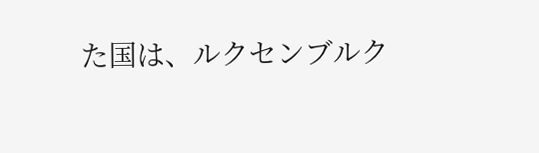た国は、ルクセンブルク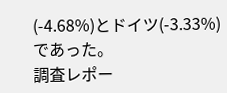(-4.68%)とドイツ(-3.33%)であった。
調査レポー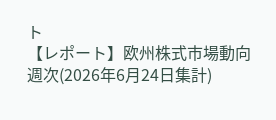ト
【レポート】欧州株式市場動向 週次(2026年6月24日集計)